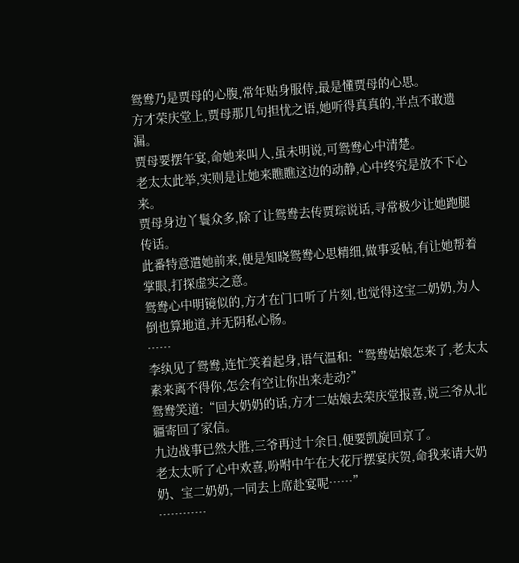鸳鸯乃是贾母的心腹,常年贴身服侍,最是懂贾母的心思。
方才荣庆堂上,贾母那几句担忧之语,她听得真真的,半点不敢遗漏。
贾母要摆午宴,命她来叫人,虽未明说,可鸳鸯心中清楚。
老太太此举,实则是让她来瞧瞧这边的动静,心中终究是放不下心来。
贾母身边丫鬟众多,除了让鸳鸯去传贾琮说话,寻常极少让她跑腿传话。
此番特意遣她前来,便是知晓鸳鸯心思精细,做事妥帖,有让她帮着掌眼,打探虚实之意。
鸳鸯心中明镜似的,方才在门口听了片刻,也觉得这宝二奶奶,为人倒也算地道,并无阴私心肠。
……
李纨见了鸳鸯,连忙笑着起身,语气温和:“鸳鸯姑娘怎来了,老太太素来离不得你,怎会有空让你出来走动?”
鸳鸯笑道:“回大奶奶的话,方才二姑娘去荣庆堂报喜,说三爷从北疆寄回了家信。
九边战事已然大胜,三爷再过十余日,便要凯旋回京了。
老太太听了心中欢喜,吩咐中午在大花厅摆宴庆贺,命我来请大奶奶、宝二奶奶,一同去上席赴宴呢……”
…………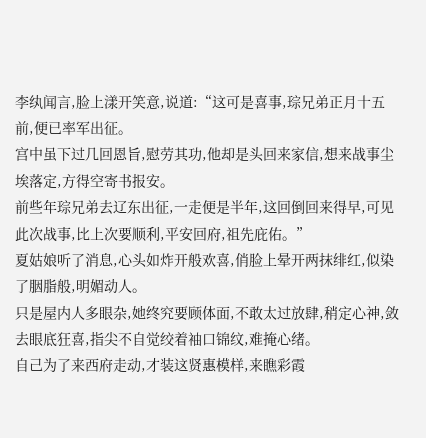李纨闻言,脸上漾开笑意,说道:“这可是喜事,琮兄弟正月十五前,便已率军出征。
宫中虽下过几回恩旨,慰劳其功,他却是头回来家信,想来战事尘埃落定,方得空寄书报安。
前些年琮兄弟去辽东出征,一走便是半年,这回倒回来得早,可见此次战事,比上次要顺利,平安回府,祖先庇佑。”
夏姑娘听了消息,心头如炸开般欢喜,俏脸上晕开两抹绯红,似染了胭脂般,明媚动人。
只是屋内人多眼杂,她终究要顾体面,不敢太过放肆,稍定心神,敛去眼底狂喜,指尖不自觉绞着袖口锦纹,难掩心绪。
自己为了来西府走动,才装这贤惠模样,来瞧彩霞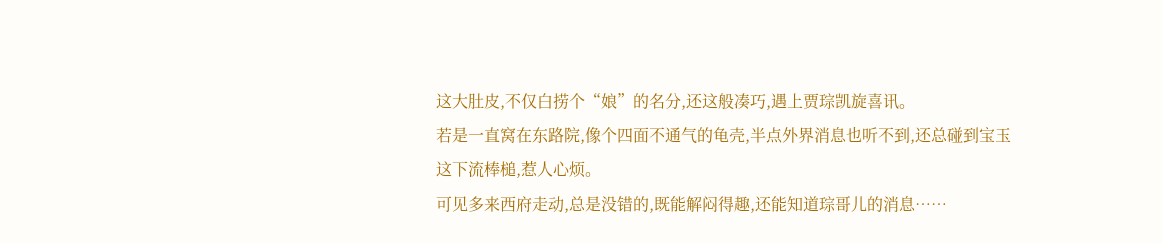这大肚皮,不仅白捞个“娘”的名分,还这般凑巧,遇上贾琮凯旋喜讯。
若是一直窝在东路院,像个四面不通气的龟壳,半点外界消息也听不到,还总碰到宝玉这下流棒槌,惹人心烦。
可见多来西府走动,总是没错的,既能解闷得趣,还能知道琮哥儿的消息……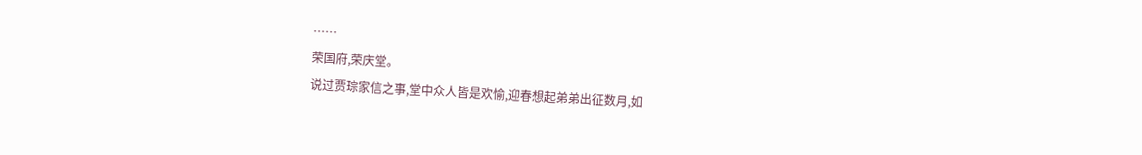……
荣国府,荣庆堂。
说过贾琮家信之事,堂中众人皆是欢愉,迎春想起弟弟出征数月,如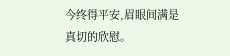今终得平安,眉眼间满是真切的欣慰。